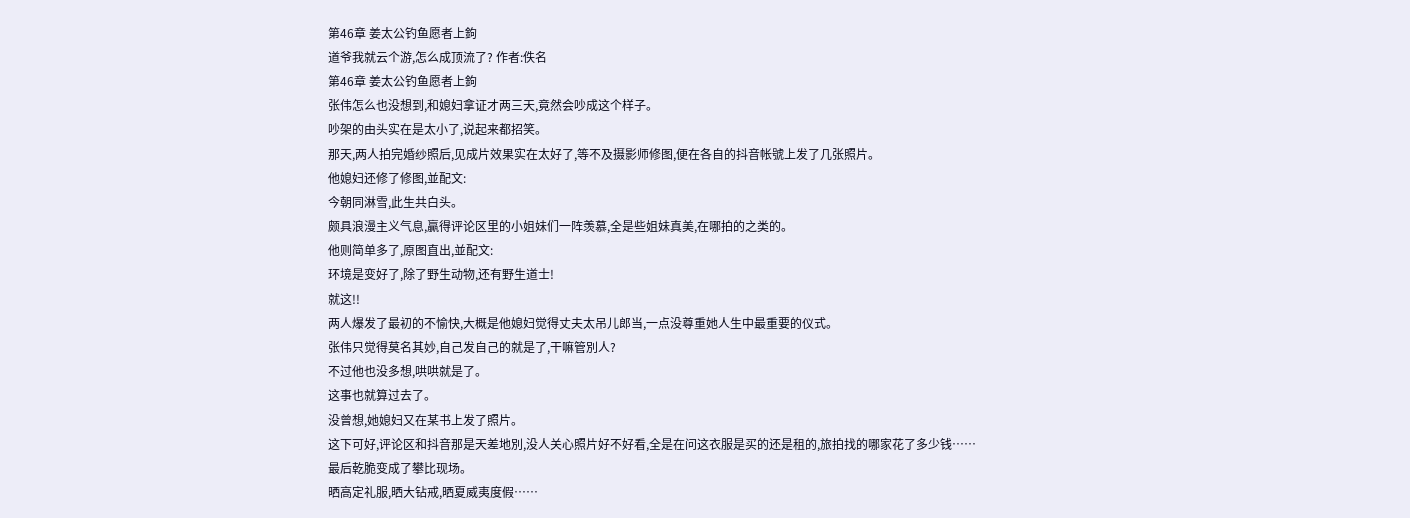第46章 姜太公钓鱼愿者上鉤
道爷我就云个游,怎么成顶流了? 作者:佚名
第46章 姜太公钓鱼愿者上鉤
张伟怎么也没想到,和媳妇拿证才两三天,竟然会吵成这个样子。
吵架的由头实在是太小了,说起来都招笑。
那天,两人拍完婚纱照后,见成片效果实在太好了,等不及摄影师修图,便在各自的抖音帐號上发了几张照片。
他媳妇还修了修图,並配文:
今朝同淋雪,此生共白头。
颇具浪漫主义气息,贏得评论区里的小姐妹们一阵羡慕,全是些姐妹真美,在哪拍的之类的。
他则简单多了,原图直出,並配文:
环境是变好了,除了野生动物,还有野生道士!
就这!!
两人爆发了最初的不愉快,大概是他媳妇觉得丈夫太吊儿郎当,一点没尊重她人生中最重要的仪式。
张伟只觉得莫名其妙,自己发自己的就是了,干嘛管別人?
不过他也没多想,哄哄就是了。
这事也就算过去了。
没曾想,她媳妇又在某书上发了照片。
这下可好,评论区和抖音那是天差地別,没人关心照片好不好看,全是在问这衣服是买的还是租的,旅拍找的哪家花了多少钱……
最后乾脆变成了攀比现场。
晒高定礼服,晒大钻戒,晒夏威夷度假……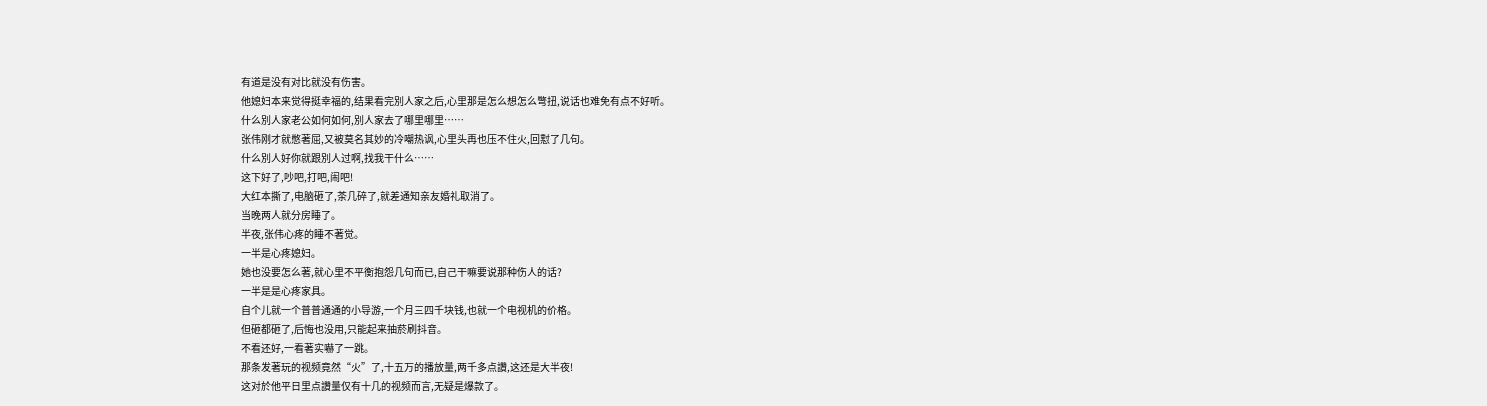有道是没有对比就没有伤害。
他媳妇本来觉得挺幸福的,结果看完別人家之后,心里那是怎么想怎么彆扭,说话也难免有点不好听。
什么別人家老公如何如何,別人家去了哪里哪里……
张伟刚才就憋著屈,又被莫名其妙的冷嘲热讽,心里头再也压不住火,回懟了几句。
什么別人好你就跟別人过啊,找我干什么……
这下好了,吵吧,打吧,闹吧!
大红本撕了,电脑砸了,茶几碎了,就差通知亲友婚礼取消了。
当晚两人就分房睡了。
半夜,张伟心疼的睡不著觉。
一半是心疼媳妇。
她也没要怎么著,就心里不平衡抱怨几句而已,自己干嘛要说那种伤人的话?
一半是是心疼家具。
自个儿就一个普普通通的小导游,一个月三四千块钱,也就一个电视机的价格。
但砸都砸了,后悔也没用,只能起来抽菸刷抖音。
不看还好,一看著实嚇了一跳。
那条发著玩的视频竟然“火”了,十五万的播放量,两千多点讚,这还是大半夜!
这对於他平日里点讚量仅有十几的视频而言,无疑是爆款了。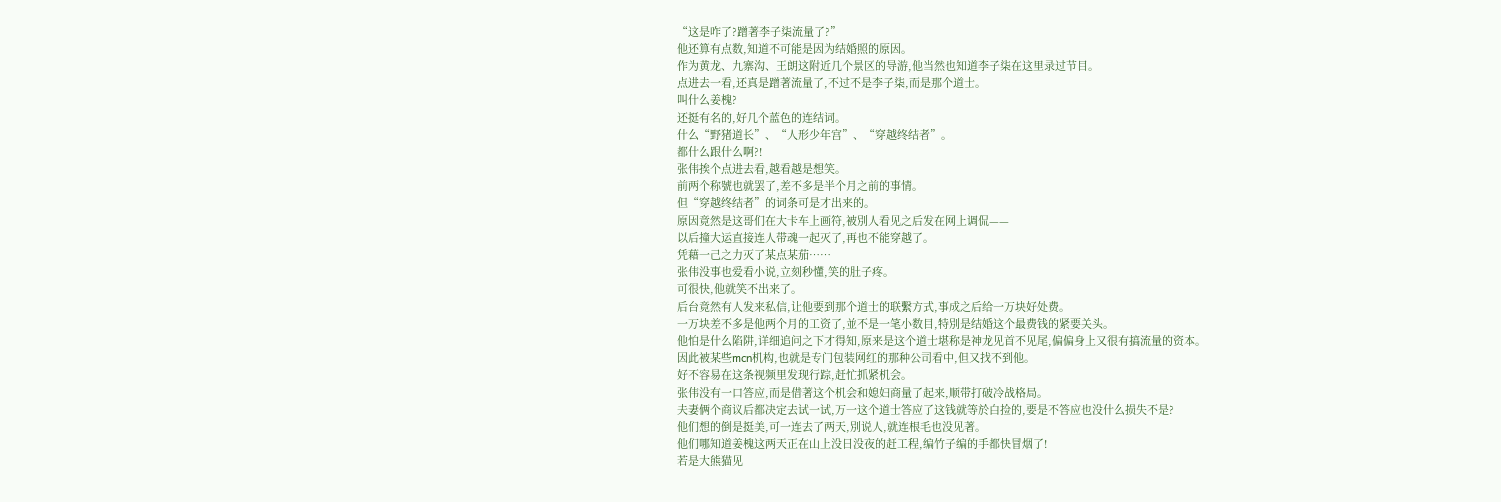“这是咋了?蹭著李子柒流量了?”
他还算有点数,知道不可能是因为结婚照的原因。
作为黄龙、九寨沟、王朗这附近几个景区的导游,他当然也知道李子柒在这里录过节目。
点进去一看,还真是蹭著流量了,不过不是李子柒,而是那个道士。
叫什么姜槐?
还挺有名的,好几个蓝色的连结词。
什么“野猪道长”、“人形少年宫”、“穿越终结者”。
都什么跟什么啊?!
张伟挨个点进去看,越看越是想笑。
前两个称號也就罢了,差不多是半个月之前的事情。
但“穿越终结者”的词条可是才出来的。
原因竟然是这哥们在大卡车上画符,被別人看见之后发在网上调侃——
以后撞大运直接连人带魂一起灭了,再也不能穿越了。
凭藉一己之力灭了某点某茄……
张伟没事也爱看小说,立刻秒懂,笑的肚子疼。
可很快,他就笑不出来了。
后台竟然有人发来私信,让他要到那个道士的联繫方式,事成之后给一万块好处费。
一万块差不多是他两个月的工资了,並不是一笔小数目,特別是结婚这个最费钱的紧要关头。
他怕是什么陷阱,详细追问之下才得知,原来是这个道士堪称是神龙见首不见尾,偏偏身上又很有搞流量的资本。
因此被某些mcn机构,也就是专门包装网红的那种公司看中,但又找不到他。
好不容易在这条视频里发现行踪,赶忙抓紧机会。
张伟没有一口答应,而是借著这个机会和媳妇商量了起来,顺带打破冷战格局。
夫妻俩个商议后都决定去试一试,万一这个道士答应了这钱就等於白捡的,要是不答应也没什么损失不是?
他们想的倒是挺美,可一连去了两天,別说人,就连根毛也没见著。
他们哪知道姜槐这两天正在山上没日没夜的赶工程,编竹子编的手都快冒烟了!
若是大熊猫见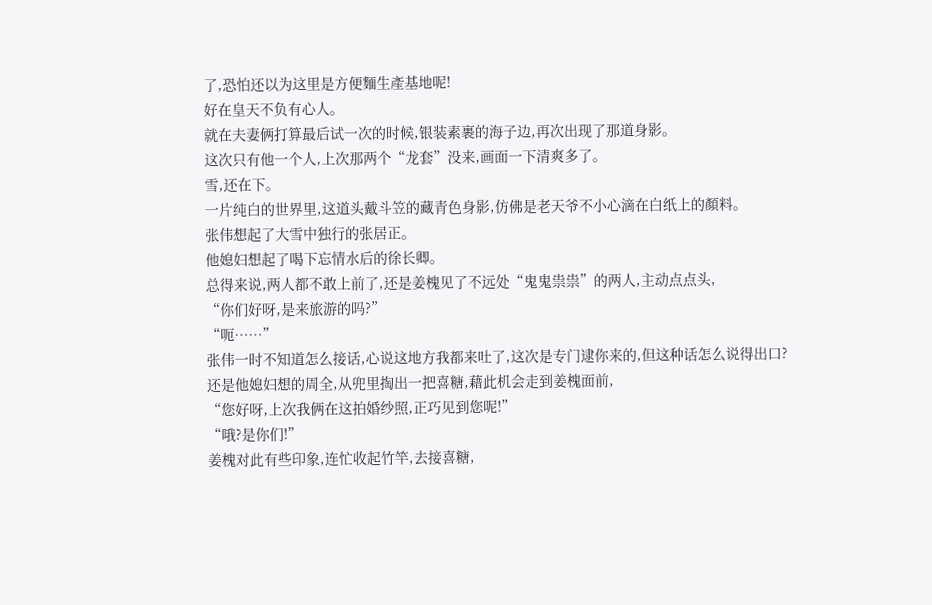了,恐怕还以为这里是方便麵生產基地呢!
好在皇天不负有心人。
就在夫妻俩打算最后试一次的时候,银装素裹的海子边,再次出现了那道身影。
这次只有他一个人,上次那两个“龙套”没来,画面一下清爽多了。
雪,还在下。
一片纯白的世界里,这道头戴斗笠的藏青色身影,仿佛是老天爷不小心滴在白纸上的顏料。
张伟想起了大雪中独行的张居正。
他媳妇想起了喝下忘情水后的徐长卿。
总得来说,两人都不敢上前了,还是姜槐见了不远处“鬼鬼祟祟”的两人,主动点点头,
“你们好呀,是来旅游的吗?”
“呃……”
张伟一时不知道怎么接话,心说这地方我都来吐了,这次是专门逮你来的,但这种话怎么说得出口?
还是他媳妇想的周全,从兜里掏出一把喜糖,藉此机会走到姜槐面前,
“您好呀,上次我俩在这拍婚纱照,正巧见到您呢!”
“哦?是你们!”
姜槐对此有些印象,连忙收起竹竿,去接喜糖,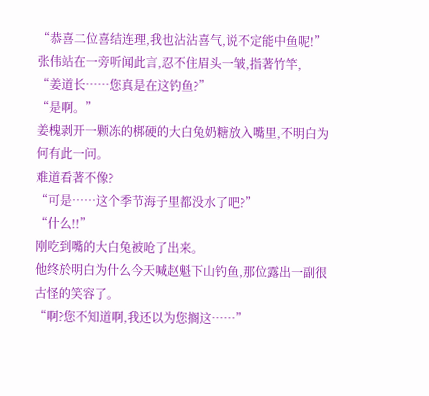“恭喜二位喜结连理,我也沾沾喜气,说不定能中鱼呢!”
张伟站在一旁听闻此言,忍不住眉头一皱,指著竹竿,
“姜道长……您真是在这钓鱼?”
“是啊。”
姜槐剥开一颗冻的梆硬的大白兔奶糖放入嘴里,不明白为何有此一问。
难道看著不像?
“可是……这个季节海子里都没水了吧?”
“什么!!”
刚吃到嘴的大白兔被呛了出来。
他终於明白为什么今天喊赵魁下山钓鱼,那位露出一副很古怪的笑容了。
“啊?您不知道啊,我还以为您搁这……”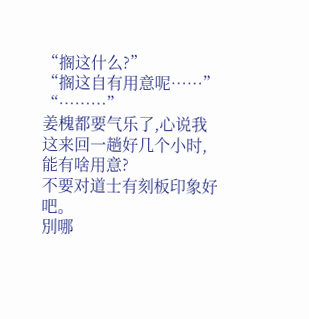“搁这什么?”
“搁这自有用意呢……”
“………”
姜槐都要气乐了,心说我这来回一趟好几个小时,能有啥用意?
不要对道士有刻板印象好吧。
別哪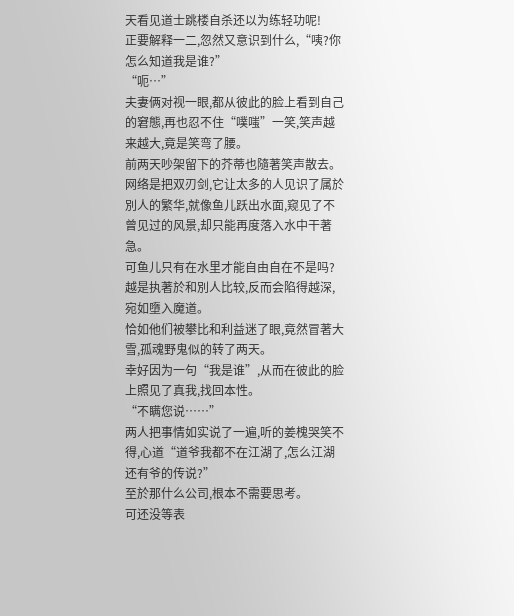天看见道士跳楼自杀还以为练轻功呢!
正要解释一二,忽然又意识到什么,“咦?你怎么知道我是谁?”
“呃…”
夫妻俩对视一眼,都从彼此的脸上看到自己的窘態,再也忍不住“噗嗤”一笑,笑声越来越大,竟是笑弯了腰。
前两天吵架留下的芥蒂也隨著笑声散去。
网络是把双刃剑,它让太多的人见识了属於別人的繁华,就像鱼儿跃出水面,窥见了不曾见过的风景,却只能再度落入水中干著急。
可鱼儿只有在水里才能自由自在不是吗?
越是执著於和別人比较,反而会陷得越深,宛如墮入魔道。
恰如他们被攀比和利益迷了眼,竟然冒著大雪,孤魂野鬼似的转了两天。
幸好因为一句“我是谁”,从而在彼此的脸上照见了真我,找回本性。
“不瞒您说……”
两人把事情如实说了一遍,听的姜槐哭笑不得,心道“道爷我都不在江湖了,怎么江湖还有爷的传说?”
至於那什么公司,根本不需要思考。
可还没等表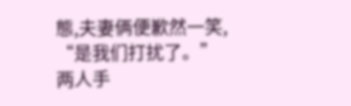態,夫妻俩便歉然一笑,
“是我们打扰了。”
两人手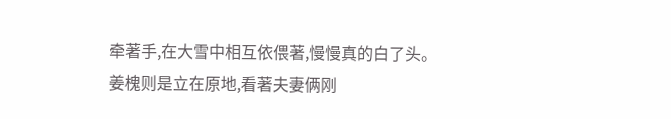牵著手,在大雪中相互依偎著,慢慢真的白了头。
姜槐则是立在原地,看著夫妻俩刚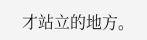才站立的地方。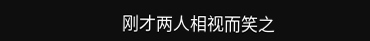刚才两人相视而笑之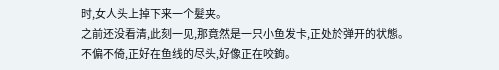时,女人头上掉下来一个髮夹。
之前还没看清,此刻一见,那竟然是一只小鱼发卡,正处於弹开的状態。
不偏不倚,正好在鱼线的尽头,好像正在咬鉤。